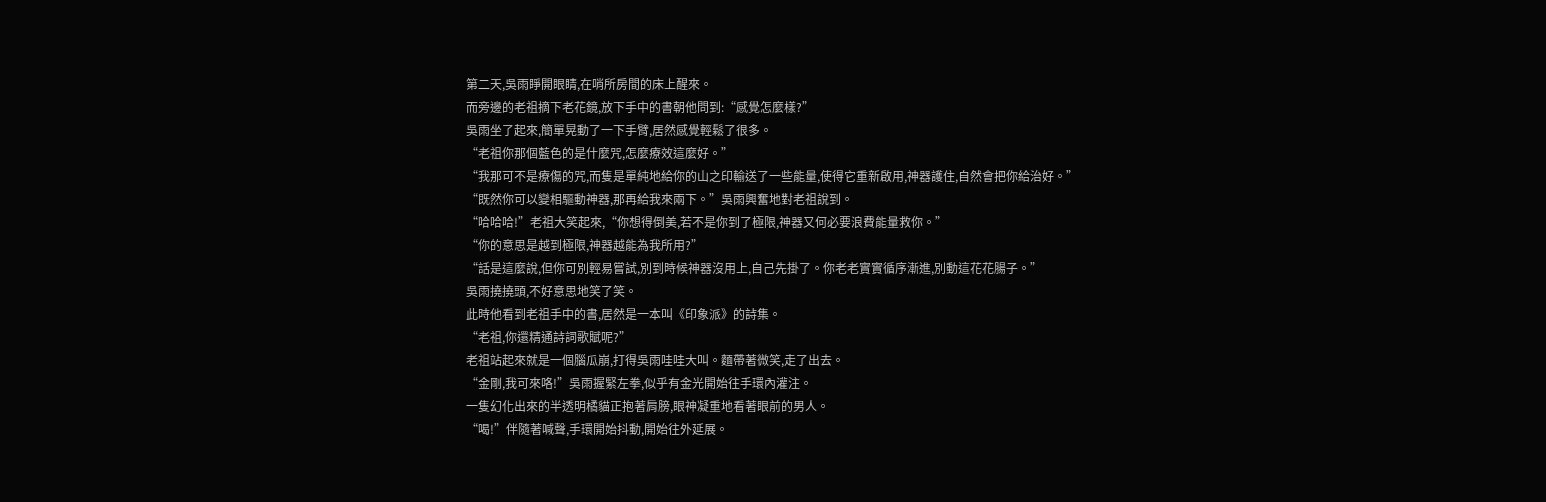第二天,吳雨睜開眼睛,在哨所房間的床上醒來。
而旁邊的老祖摘下老花鏡,放下手中的書朝他問到:“感覺怎麼樣?”
吳雨坐了起來,簡單晃動了一下手臂,居然感覺輕鬆了很多。
“老祖你那個藍色的是什麼咒,怎麼療效這麼好。”
“我那可不是療傷的咒,而隻是單純地給你的山之印輸送了一些能量,使得它重新啟用,神器護住,自然會把你給治好。”
“既然你可以變相驅動神器,那再給我來兩下。”吳雨興奮地對老祖說到。
“哈哈哈!”老祖大笑起來,“你想得倒美,若不是你到了極限,神器又何必要浪費能量救你。”
“你的意思是越到極限,神器越能為我所用?”
“話是這麼說,但你可別輕易嘗試,別到時候神器沒用上,自己先掛了。你老老實實循序漸進,別動這花花腸子。”
吳雨撓撓頭,不好意思地笑了笑。
此時他看到老祖手中的書,居然是一本叫《印象派》的詩集。
“老祖,你還精通詩詞歌賦呢?”
老祖站起來就是一個腦瓜崩,打得吳雨哇哇大叫。麵帶著微笑,走了出去。
“金剛,我可來咯!”吳雨握緊左拳,似乎有金光開始往手環內灌注。
一隻幻化出來的半透明橘貓正抱著肩膀,眼神凝重地看著眼前的男人。
“喝!”伴隨著喊聲,手環開始抖動,開始往外延展。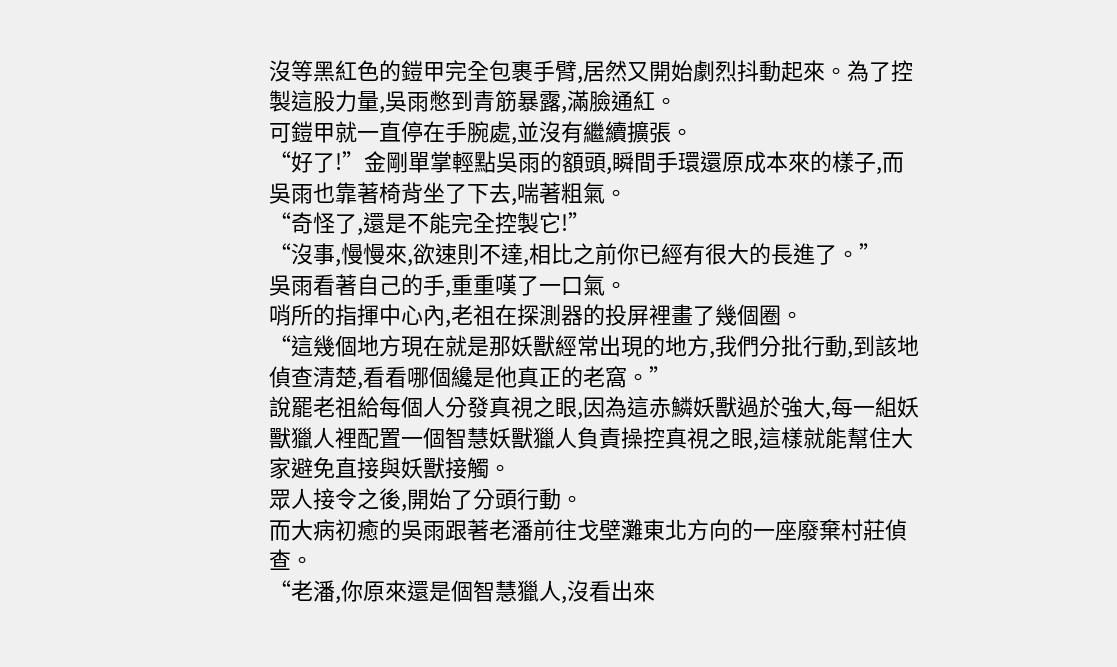沒等黑紅色的鎧甲完全包裹手臂,居然又開始劇烈抖動起來。為了控製這股力量,吳雨憋到青筋暴露,滿臉通紅。
可鎧甲就一直停在手腕處,並沒有繼續擴張。
“好了!”金剛單掌輕點吳雨的額頭,瞬間手環還原成本來的樣子,而吳雨也靠著椅背坐了下去,喘著粗氣。
“奇怪了,還是不能完全控製它!”
“沒事,慢慢來,欲速則不達,相比之前你已經有很大的長進了。”
吳雨看著自己的手,重重嘆了一口氣。
哨所的指揮中心內,老祖在探測器的投屏裡畫了幾個圈。
“這幾個地方現在就是那妖獸經常出現的地方,我們分批行動,到該地偵查清楚,看看哪個纔是他真正的老窩。”
說罷老祖給每個人分發真視之眼,因為這赤鱗妖獸過於強大,每一組妖獸獵人裡配置一個智慧妖獸獵人負責操控真視之眼,這樣就能幫住大家避免直接與妖獸接觸。
眾人接令之後,開始了分頭行動。
而大病初癒的吳雨跟著老潘前往戈壁灘東北方向的一座廢棄村莊偵查。
“老潘,你原來還是個智慧獵人,沒看出來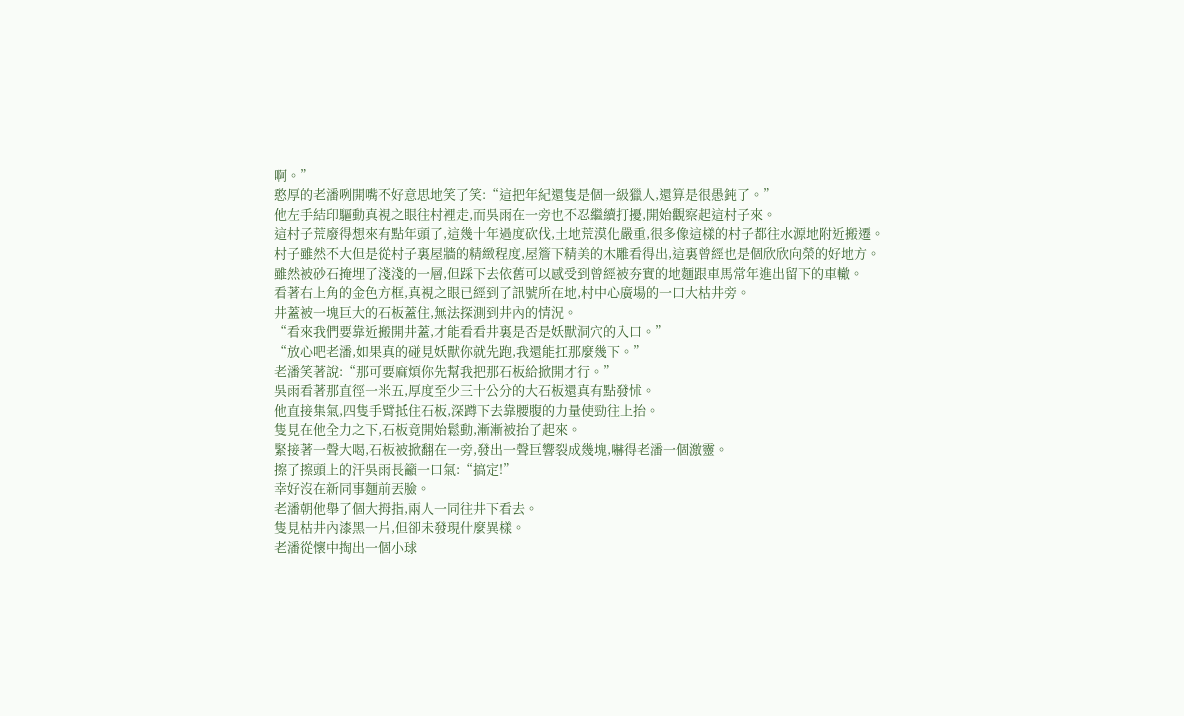啊。”
憨厚的老潘咧開嘴不好意思地笑了笑:“這把年紀還隻是個一級獵人,還算是很愚鈍了。”
他左手結印驅動真視之眼往村裡走,而吳雨在一旁也不忍繼續打擾,開始觀察起這村子來。
這村子荒廢得想來有點年頭了,這幾十年過度砍伐,土地荒漠化嚴重,很多像這樣的村子都往水源地附近搬遷。
村子雖然不大但是從村子裏屋牆的精緻程度,屋簷下精美的木雕看得出,這裏曾經也是個欣欣向榮的好地方。
雖然被砂石掩埋了淺淺的一層,但踩下去依舊可以感受到曾經被夯實的地麵跟車馬常年進出留下的車轍。
看著右上角的金色方框,真視之眼已經到了訊號所在地,村中心廣場的一口大枯井旁。
井蓋被一塊巨大的石板蓋住,無法探測到井內的情況。
“看來我們要靠近搬開井蓋,才能看看井裏是否是妖獸洞穴的入口。”
“放心吧老潘,如果真的碰見妖獸你就先跑,我還能扛那麼幾下。”
老潘笑著說:“那可要麻煩你先幫我把那石板給掀開才行。”
吳雨看著那直徑一米五,厚度至少三十公分的大石板還真有點發怵。
他直接集氣,四隻手臂抵住石板,深蹲下去靠腰腹的力量使勁往上抬。
隻見在他全力之下,石板竟開始鬆動,漸漸被抬了起來。
緊接著一聲大喝,石板被掀翻在一旁,發出一聲巨響裂成幾塊,嚇得老潘一個激靈。
擦了擦頭上的汗吳雨長籲一口氣:“搞定!”
幸好沒在新同事麵前丟臉。
老潘朝他舉了個大拇指,兩人一同往井下看去。
隻見枯井內漆黑一片,但卻未發現什麼異樣。
老潘從懷中掏出一個小球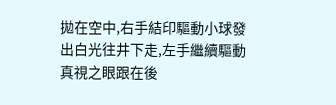拋在空中,右手結印驅動小球發出白光往井下走,左手繼續驅動真視之眼跟在後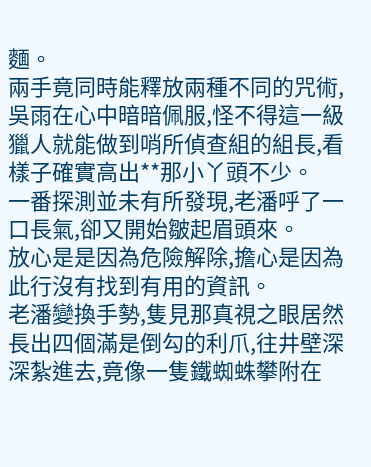麵。
兩手竟同時能釋放兩種不同的咒術,吳雨在心中暗暗佩服,怪不得這一級獵人就能做到哨所偵查組的組長,看樣子確實高出**那小丫頭不少。
一番探測並未有所發現,老潘呼了一口長氣,卻又開始皺起眉頭來。
放心是是因為危險解除,擔心是因為此行沒有找到有用的資訊。
老潘變換手勢,隻見那真視之眼居然長出四個滿是倒勾的利爪,往井壁深深紮進去,竟像一隻鐵蜘蛛攀附在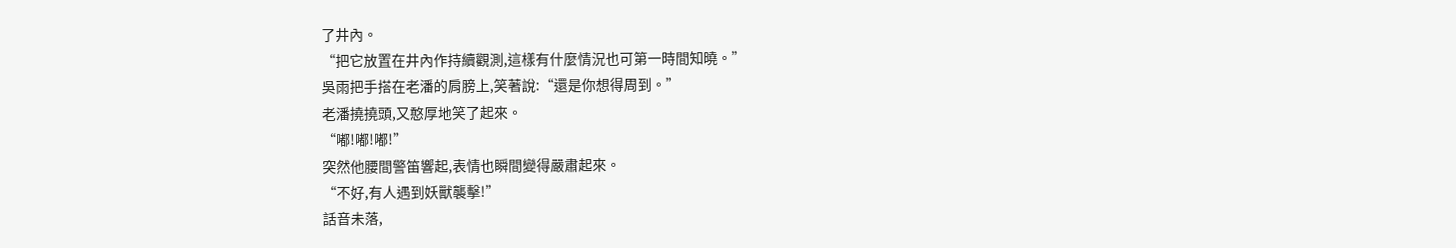了井內。
“把它放置在井內作持續觀測,這樣有什麼情況也可第一時間知曉。”
吳雨把手搭在老潘的肩膀上,笑著說:“還是你想得周到。”
老潘撓撓頭,又憨厚地笑了起來。
“嘟!嘟!嘟!”
突然他腰間警笛響起,表情也瞬間變得嚴肅起來。
“不好,有人遇到妖獸襲擊!”
話音未落,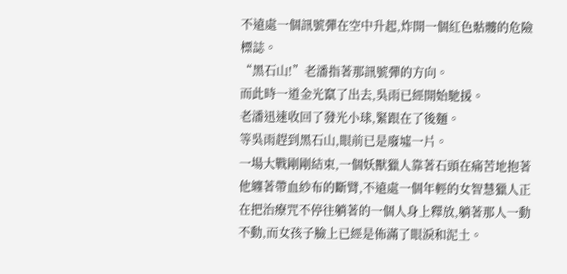不遠處一個訊號彈在空中升起,炸開一個紅色骷髏的危險標誌。
“黑石山!”老潘指著那訊號彈的方向。
而此時一道金光竄了出去,吳雨已經開始馳援。
老潘迅速收回了發光小球,緊跟在了後麵。
等吳雨趕到黑石山,眼前已是廢墟一片。
一場大戰剛剛結束,一個妖獸獵人靠著石頭在痛苦地抱著他纏著帶血紗布的斷臂,不遠處一個年輕的女智慧獵人正在把治療咒不停往躺著的一個人身上釋放,躺著那人一動不動,而女孩子臉上已經是佈滿了眼淚和泥土。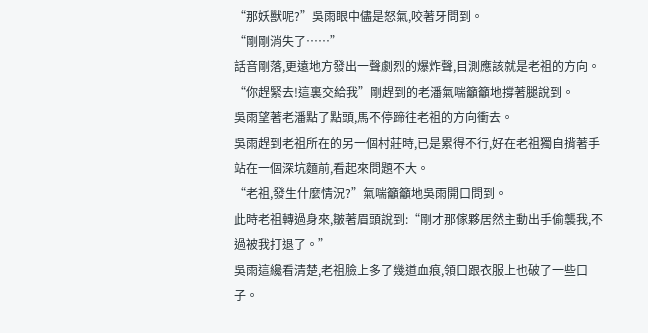“那妖獸呢?”吳雨眼中儘是怒氣,咬著牙問到。
“剛剛消失了……”
話音剛落,更遠地方發出一聲劇烈的爆炸聲,目測應該就是老祖的方向。
“你趕緊去!這裏交給我”剛趕到的老潘氣喘籲籲地撐著腿說到。
吳雨望著老潘點了點頭,馬不停蹄往老祖的方向衝去。
吳雨趕到老祖所在的另一個村莊時,已是累得不行,好在老祖獨自揹著手站在一個深坑麵前,看起來問題不大。
“老祖,發生什麼情況?”氣喘籲籲地吳雨開口問到。
此時老祖轉過身來,皺著眉頭說到:“剛才那傢夥居然主動出手偷襲我,不過被我打退了。”
吳雨這纔看清楚,老祖臉上多了幾道血痕,領口跟衣服上也破了一些口子。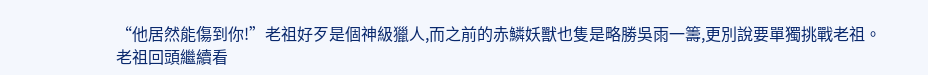“他居然能傷到你!”老祖好歹是個神級獵人,而之前的赤鱗妖獸也隻是略勝吳雨一籌,更別說要單獨挑戰老祖。
老祖回頭繼續看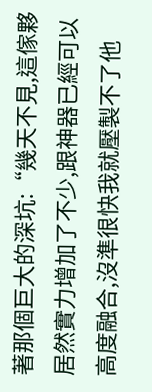著那個巨大的深坑:“幾天不見,這傢夥居然實力增加了不少,跟神器已經可以高度融合,沒準很快我就壓製不了他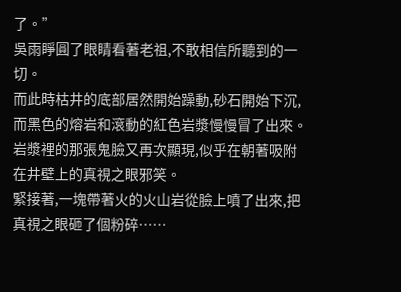了。”
吳雨睜圓了眼睛看著老祖,不敢相信所聽到的一切。
而此時枯井的底部居然開始躁動,砂石開始下沉,而黑色的熔岩和滾動的紅色岩漿慢慢冒了出來。
岩漿裡的那張鬼臉又再次顯現,似乎在朝著吸附在井壁上的真視之眼邪笑。
緊接著,一塊帶著火的火山岩從臉上噴了出來,把真視之眼砸了個粉碎……